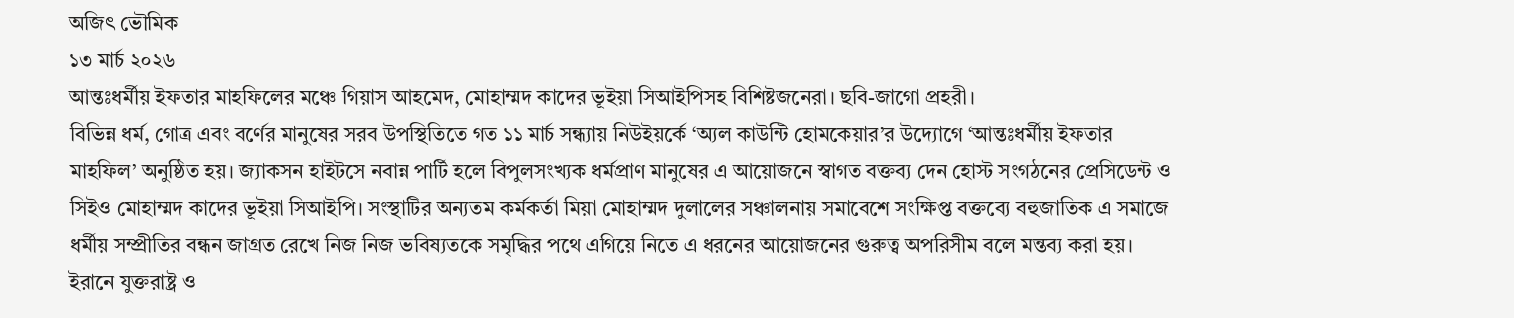অজিৎ ভৌমিক
১৩ মার্চ ২০২৬
আন্তঃধর্মীয় ইফতার মাহফিলের মঞ্চে গিয়াস আহমেদ, মোহাম্মদ কাদের ভূইয়া সিআইপিসহ বিশিষ্টজনেরা। ছবি-জাগো প্রহরী।
বিভিন্ন ধর্ম, গোত্র এবং বর্ণের মানুষের সরব উপস্থিতিতে গত ১১ মার্চ সন্ধ্যায় নিউইয়র্কে ‘অ্যল কাউন্টি হোমকেয়ার’র উদ্যোগে ‘আন্তঃধর্মীয় ইফতার মাহফিল’ অনুষ্ঠিত হয়। জ্যাকসন হাইটসে নবান্ন পার্টি হলে বিপুলসংখ্যক ধর্মপ্রাণ মানুষের এ আয়োজনে স্বাগত বক্তব্য দেন হোস্ট সংগঠনের প্রেসিডেন্ট ও সিইও মোহাম্মদ কাদের ভূইয়া সিআইপি। সংস্থাটির অন্যতম কর্মকর্তা মিয়া মোহাম্মদ দুলালের সঞ্চালনায় সমাবেশে সংক্ষিপ্ত বক্তব্যে বহুজাতিক এ সমাজে ধর্মীয় সম্প্রীতির বন্ধন জাগ্রত রেখে নিজ নিজ ভবিষ্যতকে সমৃদ্ধির পথে এগিয়ে নিতে এ ধরনের আয়োজনের গুরুত্ব অপরিসীম বলে মন্তব্য করা হয়।
ইরানে যুক্তরাষ্ট্র ও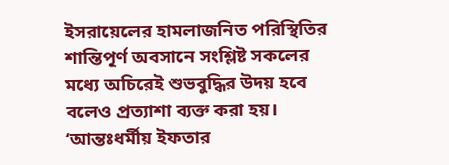ইসরায়েলের হামলাজনিত পরিস্থিতির শান্তিপূর্ণ অবসানে সংশ্লিষ্ট সকলের মধ্যে অচিরেই শুভবুদ্ধির উদয় হবে বলেও প্রত্যাশা ব্যক্ত করা হয়। ‘আন্তঃধর্মীয় ইফতার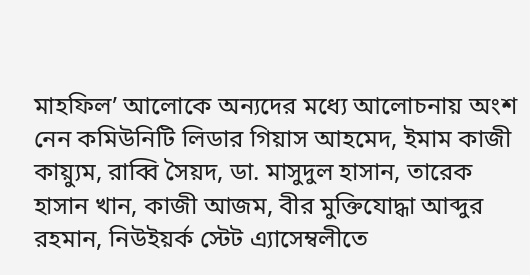মাহফিল’ আলোকে অন্যদের মধ্যে আলোচনায় অংশ নেন কমিউনিটি লিডার গিয়াস আহমেদ, ইমাম কাজী কায়্যুম, রাব্বি সৈয়দ, ডা. মাসুদুল হাসান, তারেক হাসান খান, কাজী আজম, বীর মুক্তিযোদ্ধা আব্দুর রহমান, নিউইয়র্ক স্টেট এ্যাসেম্বলীতে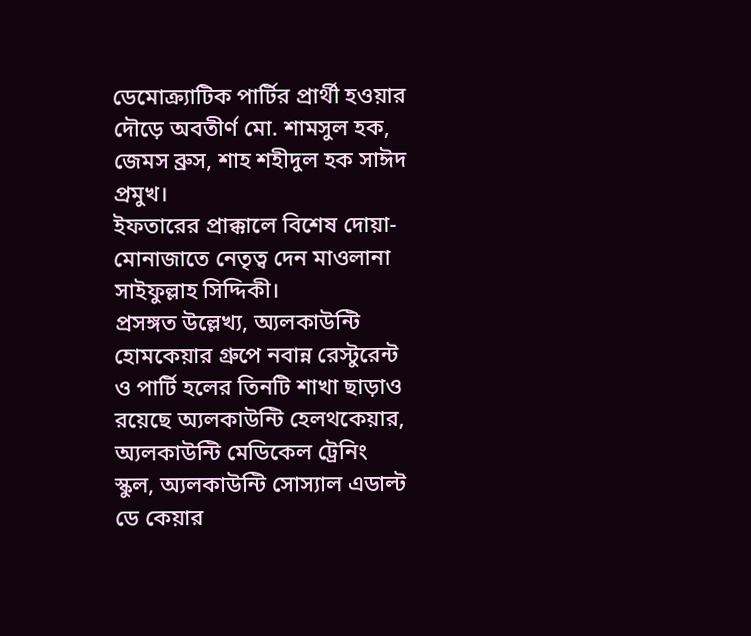ডেমোক্র্যাটিক পার্টির প্রার্থী হওয়ার দৌড়ে অবতীর্ণ মো. শামসুল হক, জেমস ব্রুস, শাহ শহীদুল হক সাঈদ প্রমুখ।
ইফতারের প্রাক্কালে বিশেষ দোয়া-মোনাজাতে নেতৃত্ব দেন মাওলানা সাইফুল্লাহ সিদ্দিকী।
প্রসঙ্গত উল্লেখ্য, অ্যলকাউন্টি হোমকেয়ার গ্রুপে নবান্ন রেস্টুরেন্ট ও পার্টি হলের তিনটি শাখা ছাড়াও রয়েছে অ্যলকাউন্টি হেলথকেয়ার, অ্যলকাউন্টি মেডিকেল ট্রেনিং স্কুল, অ্যলকাউন্টি সোস্যাল এডাল্ট ডে কেয়ার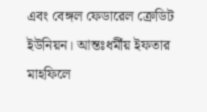এবং বেঙ্গল ফেডারেল ক্রেডিট ইউনিয়ন। আন্তঃধর্মীয় ইফতার মাহফিলে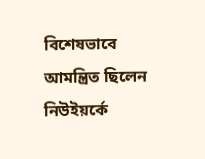বিশেষভাবে আমন্ত্রিত ছিলেন নিউইয়র্কে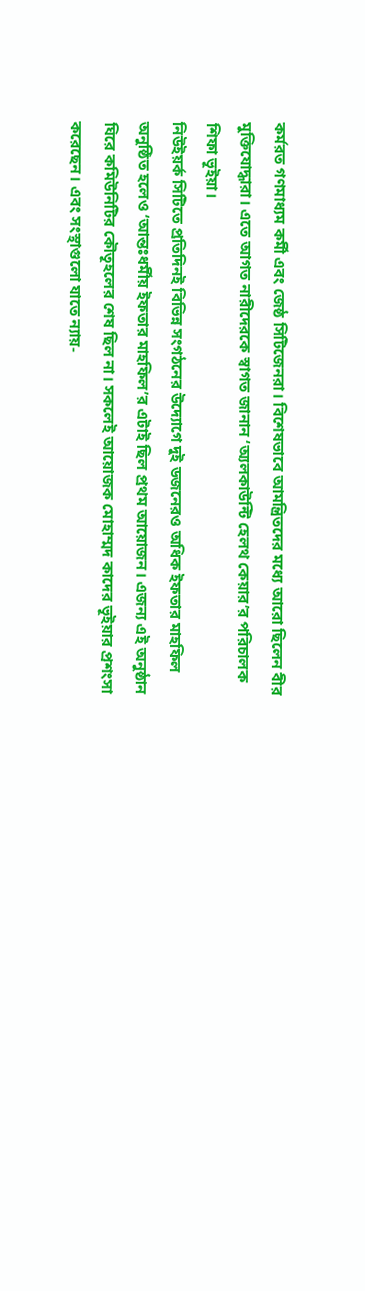কর্মরত গণমাধ্যম কর্মী এবং জেষ্ঠ সিটিজেনরা। বিশেষভাবে আমন্ত্রিতদের মধ্যে আরো ছিলেন বীর মুক্তিযোদ্ধারা। এতে আগত নারীদেরকে স্বাগত জানান ‘অ্যলকাউন্টি হেলথ কেয়ার’র পরিচালক শিফা ভূইয়া।
নিউইয়র্ক সিটিতে প্রতিদিনই বিভিন্ন সংগঠনের উদ্যোগে দুই ডজনেরও অধিক ইফতার মাহফিল অনুষ্ঠিত হলেও ‘আন্তঃধর্মীয় ইফতার মাহফিল’র এটাই ছিল প্রথম আয়োজন। এজন্য এই অনুষ্ঠান ঘিরে কমিউনিটির কৌতূহলের শেষ ছিল না। সকলেই আয়োজক মোহাম্মদ কাদের ভূইয়ার প্রশংসা করেছেন। এবং সংস্থাগুলো যাতে ন্যায়-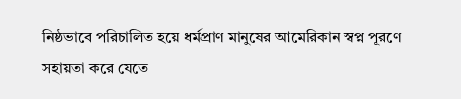নিষ্ঠভাবে পরিচালিত হয়ে ধর্মপ্রাণ মানুষের আমেরিকান স্বপ্ন পূরণে সহায়তা করে যেতে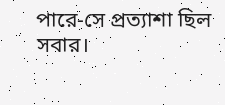পারে-সে প্রত্যাশা ছিল সবার।